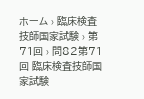ホーム › 臨床検査技師国家試験 › 第71回 › 問82第71回 臨床検査技師国家試験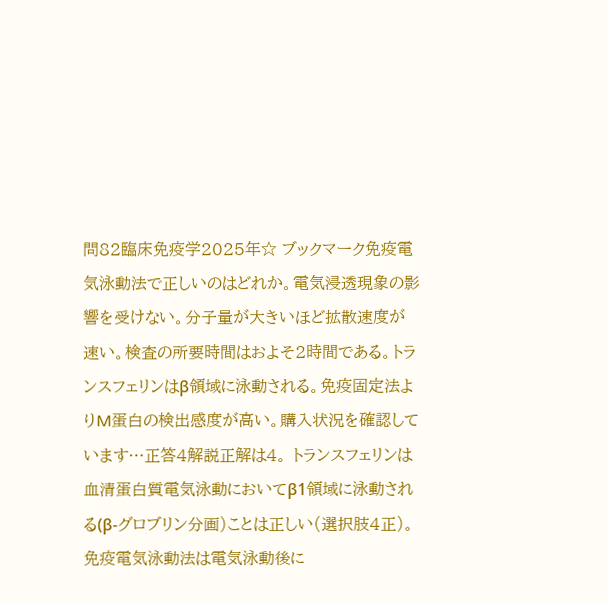問82臨床免疫学2025年☆ ブックマーク免疫電気泳動法で正しいのはどれか。電気浸透現象の影響を受けない。分子量が大きいほど拡散速度が速い。検査の所要時間はおよそ2時間である。トランスフェリンはβ領域に泳動される。免疫固定法よりM蛋白の検出感度が高い。購入状況を確認しています…正答4解説正解は4。 トランスフェリンは血清蛋白質電気泳動においてβ1領域に泳動される(β-グロブリン分画)ことは正しい(選択肢4正)。 免疫電気泳動法は電気泳動後に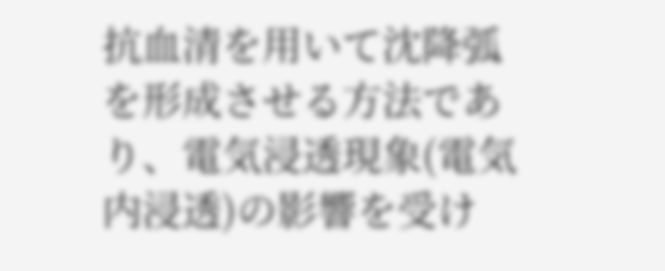抗血清を用いて沈降弧を形成させる方法であり、電気浸透現象(電気内浸透)の影響を受け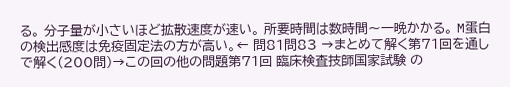る。 分子量が小さいほど拡散速度が速い。 所要時間は数時間〜一晩かかる。 M蛋白の検出感度は免疫固定法の方が高い。← 問81問83 →まとめて解く第71回を通しで解く(200問)→この回の他の問題第71回 臨床検査技師国家試験 の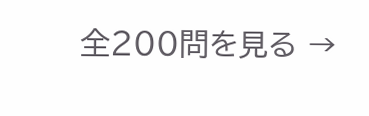全200問を見る →